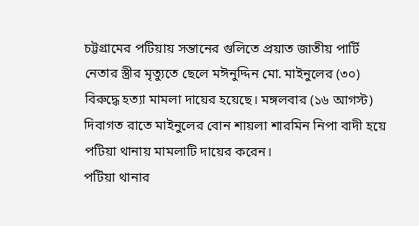চট্টগ্রামের পটিয়ায় সন্তানের গুলিতে প্রয়াত জাতীয় পার্টি নেতার স্ত্রীর মৃত্যুতে ছেলে মঈনুদ্দিন মো. মাইনুলের (৩০) বিরুদ্ধে হত্যা মামলা দায়ের হয়েছে। মঙ্গলবার (১৬ আগস্ট) দিবাগত রাতে মাইনুলের বোন শায়লা শারমিন নিপা বাদী হয়ে পটিয়া থানায় মামলাটি দায়ের করেন।
পটিয়া থানার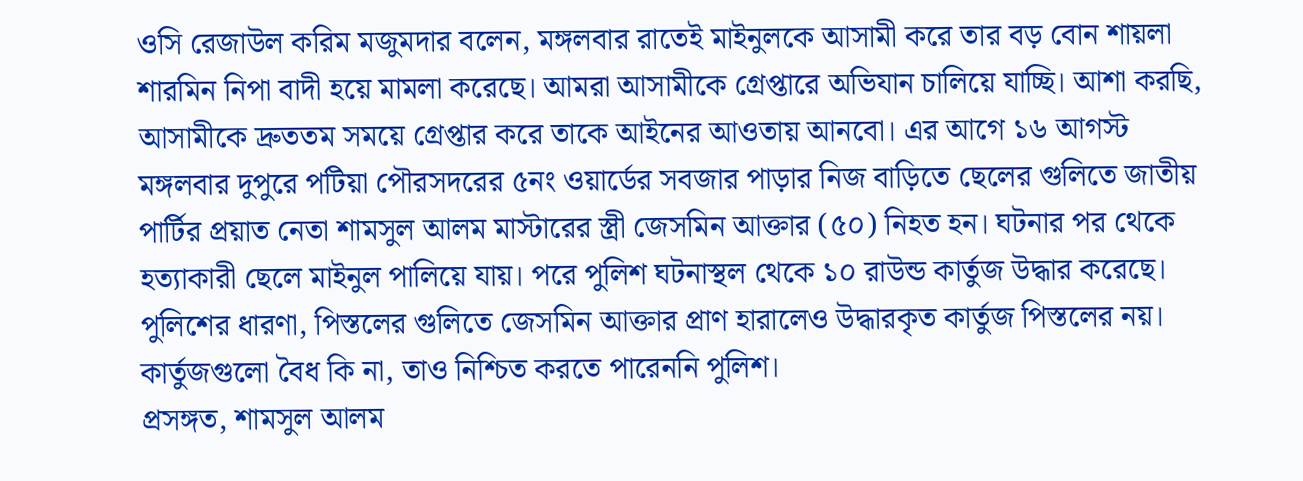ওসি রেজাউল করিম মজুমদার বলেন, মঙ্গলবার রাতেই মাইনুলকে আসামী করে তার বড় বোন শায়লা শারমিন নিপা বাদী হয়ে মামলা করেছে। আমরা আসামীকে গ্রেপ্তারে অভিযান চালিয়ে যাচ্ছি। আশা করছি, আসামীকে দ্রুততম সময়ে গ্রেপ্তার করে তাকে আইনের আওতায় আনবো। এর আগে ১৬ আগস্ট মঙ্গলবার দুপুরে পটিয়া পৌরসদরের ৫নং ওয়ার্ডের সবজার পাড়ার নিজ বাড়িতে ছেলের গুলিতে জাতীয় পার্টির প্রয়াত নেতা শামসুল আলম মাস্টারের স্ত্রী জেসমিন আক্তার (৫০) নিহত হন। ঘটনার পর থেকে হত্যাকারী ছেলে মাইনুল পালিয়ে যায়। পরে পুলিশ ঘটনাস্থল থেকে ১০ রাউন্ড কার্তুজ উদ্ধার করেছে।
পুলিশের ধারণা, পিস্তলের গুলিতে জেসমিন আক্তার প্রাণ হারালেও উদ্ধারকৃত কার্তুজ পিস্তলের নয়। কার্তুজগুলো বৈধ কি না, তাও নিশ্চিত করতে পারেননি পুলিশ।
প্রসঙ্গত, শামসুল আলম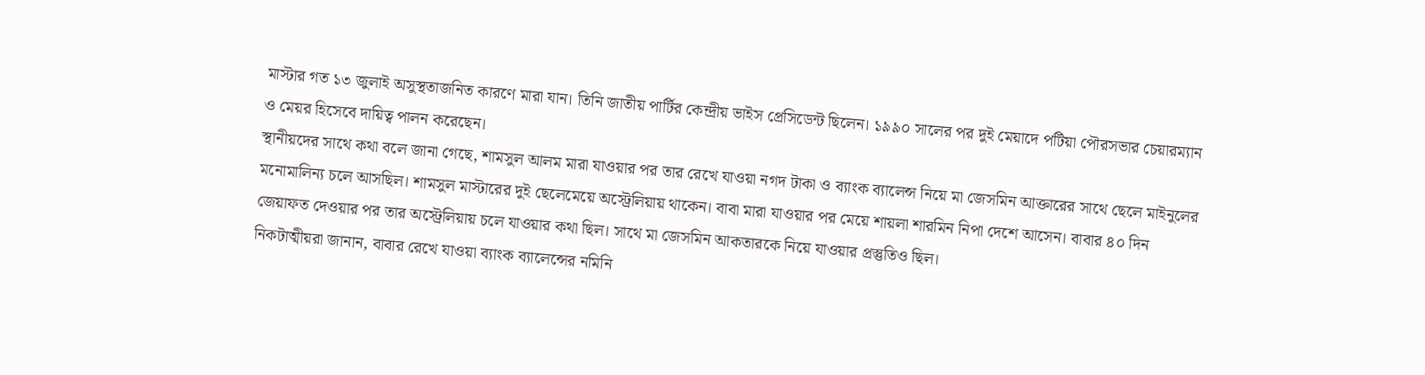মাস্টার গত ১৩ জুলাই অসুস্থতাজনিত কারণে মারা যান। তিনি জাতীয় পার্টির কেন্দ্রীয় ভাইস প্রেসিডেন্ট ছিলেন। ১৯৯০ সালের পর দুই মেয়াদে পটিয়া পৌরসভার চেয়ারম্যান ও মেয়র হিসেবে দায়িত্ব পালন করেছেন।
স্থানীয়দের সাথে কথা বলে জানা গেছে, শামসুল আলম মারা যাওয়ার পর তার রেখে যাওয়া নগদ টাকা ও ব্যাংক ব্যালেন্স নিয়ে মা জেসমিন আক্তারের সাথে ছেলে মাইনুলের মনোমালিন্য চলে আসছিল। শামসুল মাস্টারের দুই ছেলেমেয়ে অস্ট্রেলিয়ায় থাকেন। বাবা মারা যাওয়ার পর মেয়ে শায়লা শারমিন নিপা দেশে আসেন। বাবার ৪০ দিন জেয়াফত দেওয়ার পর তার অস্ট্রেলিয়ায় চলে যাওয়ার কথা ছিল। সাথে মা জেসমিন আকতারকে নিয়ে যাওয়ার প্রস্তুতিও ছিল।
নিকটাত্মীয়রা জানান, বাবার রেখে যাওয়া ব্যাংক ব্যালেন্সের নমিনি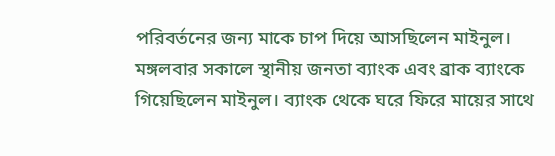পরিবর্তনের জন্য মাকে চাপ দিয়ে আসছিলেন মাইনুল। মঙ্গলবার সকালে স্থানীয় জনতা ব্যাংক এবং ব্রাক ব্যাংকে গিয়েছিলেন মাইনুল। ব্যাংক থেকে ঘরে ফিরে মায়ের সাথে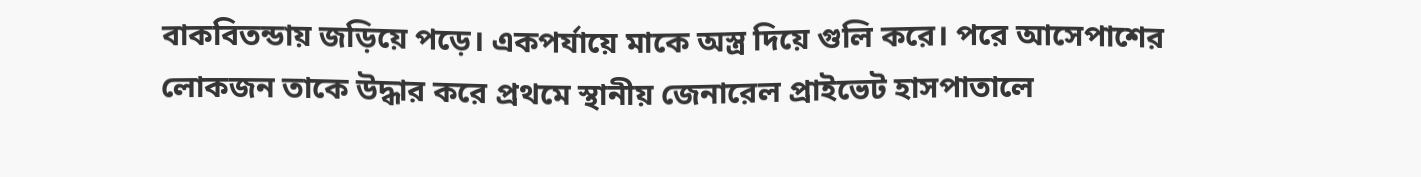বাকবিতন্ডায় জড়িয়ে পড়ে। একপর্যায়ে মাকে অস্ত্র দিয়ে গুলি করে। পরে আসেপাশের লোকজন তাকে উদ্ধার করে প্রথমে স্থানীয় জেনারেল প্রাইভেট হাসপাতালে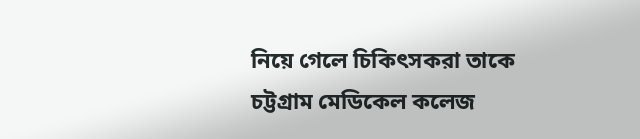নিয়ে গেলে চিকিৎসকরা তাকে চট্টগ্রাম মেডিকেল কলেজ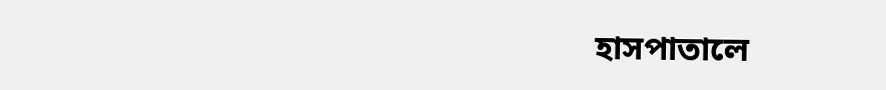হাসপাতালে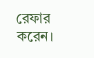রেফার করেন।